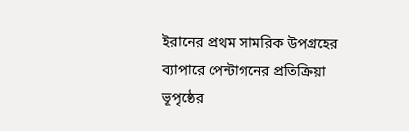ইরানের প্রথম সামরিক উপগ্রহের ব্যাপারে পেন্টাগনের প্রতিক্রিয়া
ভূপৃষ্ঠের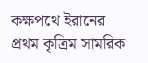কক্ষপথে ইরানের প্রথম কৃত্রিম সামরিক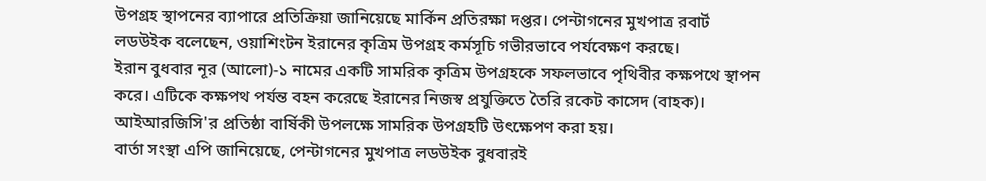উপগ্রহ স্থাপনের ব্যাপারে প্রতিক্রিয়া জানিয়েছে মার্কিন প্রতিরক্ষা দপ্তর। পেন্টাগনের মুখপাত্র রবার্ট লডউইক বলেছেন, ওয়াশিংটন ইরানের কৃত্রিম উপগ্রহ কর্মসূচি গভীরভাবে পর্যবেক্ষণ করছে।
ইরান বুধবার নূর (আলো)-১ নামের একটি সামরিক কৃত্রিম উপগ্রহকে সফলভাবে পৃথিবীর কক্ষপথে স্থাপন করে। এটিকে কক্ষপথ পর্যন্ত বহন করেছে ইরানের নিজস্ব প্রযুক্তিতে তৈরি রকেট কাসেদ (বাহক)। আইআরজিসি'র প্রতিষ্ঠা বার্ষিকী উপলক্ষে সামরিক উপগ্রহটি উৎক্ষেপণ করা হয়।
বার্তা সংস্থা এপি জানিয়েছে, পেন্টাগনের মুখপাত্র লডউইক বুধবারই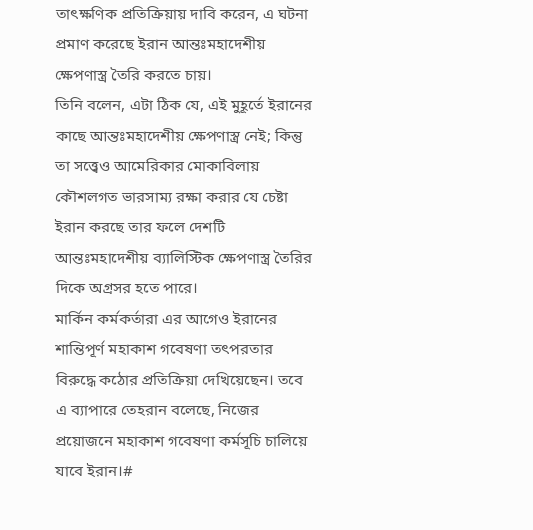তাৎক্ষণিক প্রতিক্রিয়ায় দাবি করেন, এ ঘটনা প্রমাণ করেছে ইরান আন্তঃমহাদেশীয় ক্ষেপণাস্ত্র তৈরি করতে চায়।
তিনি বলেন, এটা ঠিক যে, এই মুহূর্তে ইরানের কাছে আন্তঃমহাদেশীয় ক্ষেপণাস্ত্র নেই; কিন্তু তা সত্ত্বেও আমেরিকার মোকাবিলায় কৌশলগত ভারসাম্য রক্ষা করার যে চেষ্টা ইরান করছে তার ফলে দেশটি আন্তঃমহাদেশীয় ব্যালিস্টিক ক্ষেপণাস্ত্র তৈরির দিকে অগ্রসর হতে পারে।
মার্কিন কর্মকর্তারা এর আগেও ইরানের শান্তিপূর্ণ মহাকাশ গবেষণা তৎপরতার বিরুদ্ধে কঠোর প্রতিক্রিয়া দেখিয়েছেন। তবে এ ব্যাপারে তেহরান বলেছে, নিজের প্রয়োজনে মহাকাশ গবেষণা কর্মসূচি চালিয়ে যাবে ইরান।#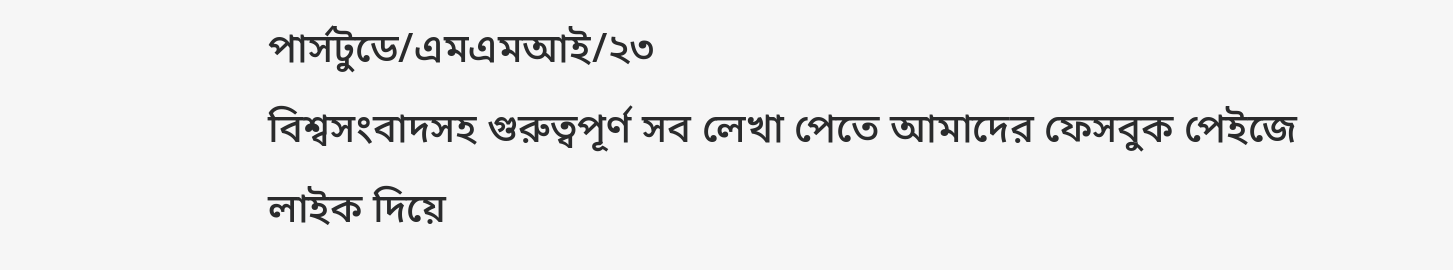পার্সটুডে/এমএমআই/২৩
বিশ্বসংবাদসহ গুরুত্বপূর্ণ সব লেখা পেতে আমাদের ফেসবুক পেইজে লাইক দিয়ে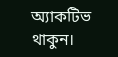অ্যাকটিভ থাকুন।